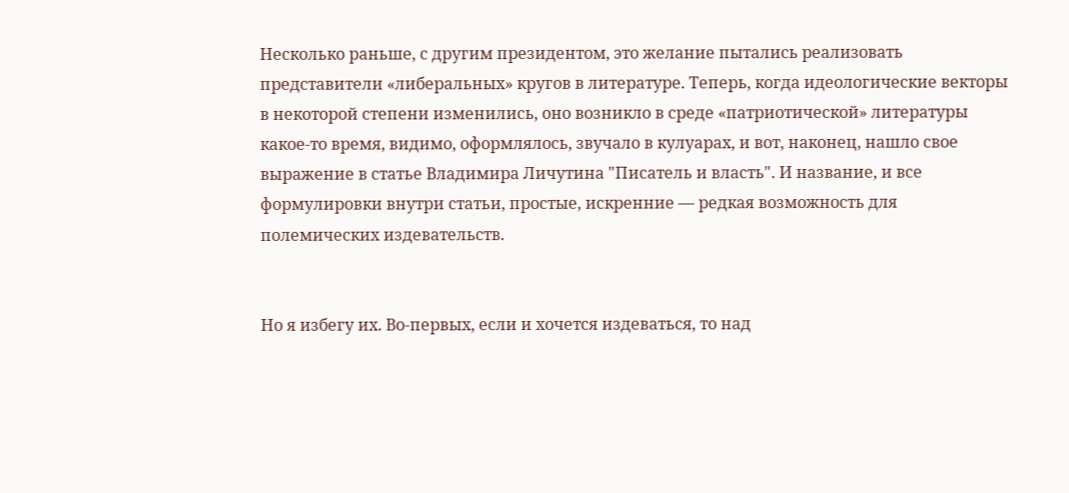Несколько раньше, с другим президентом, это желание пытались реализовать представители «либеральных» кругов в литературе. Теперь, когда идеологические векторы в некоторой степени изменились, оно возникло в среде «патриотической» литературы какое-то время, видимо, оформлялось, звучало в кулуарах, и вот, наконец, нашло свое выражение в статье Владимира Личутина "Писатель и власть". И название, и все формулировки внутри статьи, простые, искренние — редкая возможность для полемических издевательств.


Но я избегу их. Во-первых, если и хочется издеваться, то над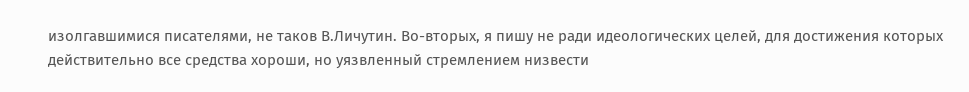изолгавшимися писателями, не таков В.Личутин. Во-вторых, я пишу не ради идеологических целей, для достижения которых действительно все средства хороши, но уязвленный стремлением низвести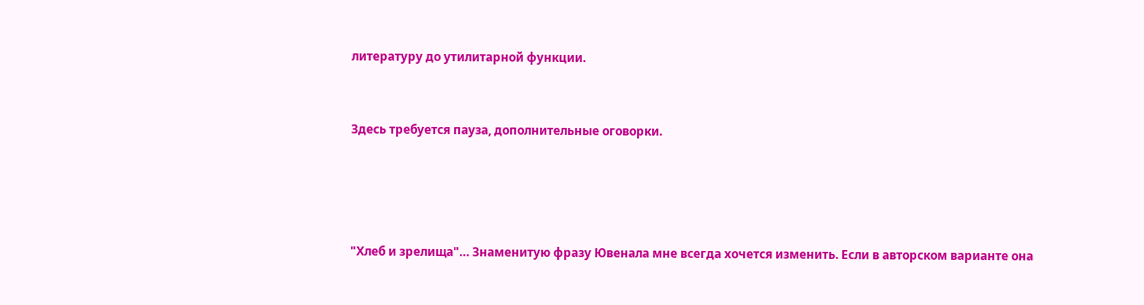литературу до утилитарной функции.


Здесь требуется пауза, дополнительные оговорки.




"Хлеб и зрелища"… Знаменитую фразу Ювенала мне всегда хочется изменить. Если в авторском варианте она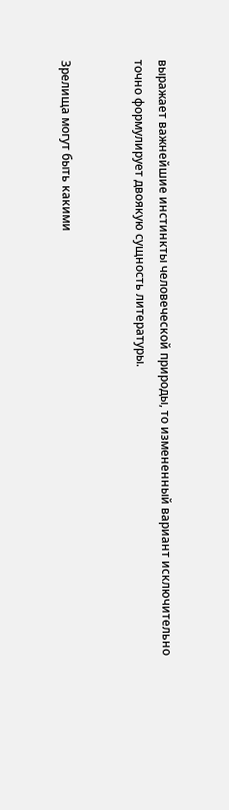выражает важнейшие инстинкты человеческой природы, то измененный вариант исключительно точно формулирует двоякую сущность литературы.


Зрелища могут быть какими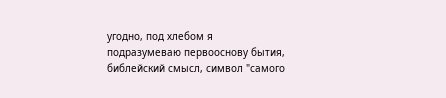угодно, под хлебом я подразумеваю первооснову бытия, библейский смысл, символ "самого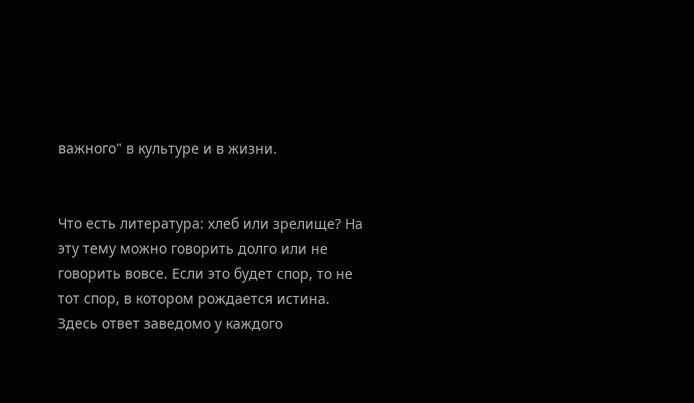важного" в культуре и в жизни.


Что есть литература: хлеб или зрелище? На эту тему можно говорить долго или не говорить вовсе. Если это будет спор, то не тот спор, в котором рождается истина. Здесь ответ заведомо у каждого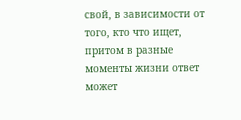свой, в зависимости от того, кто что ищет, притом в разные моменты жизни ответ может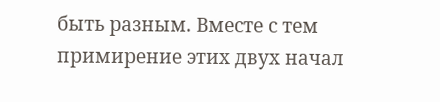быть разным. Вместе с тем примирение этих двух начал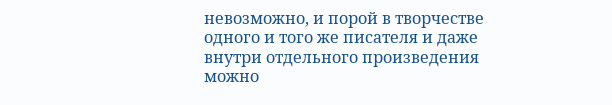невозможно, и порой в творчестве одного и того же писателя и даже внутри отдельного произведения можно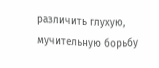различить глухую, мучительную борьбу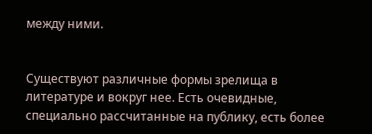между ними.


Существуют различные формы зрелища в литературе и вокруг нее. Есть очевидные, специально рассчитанные на публику, есть более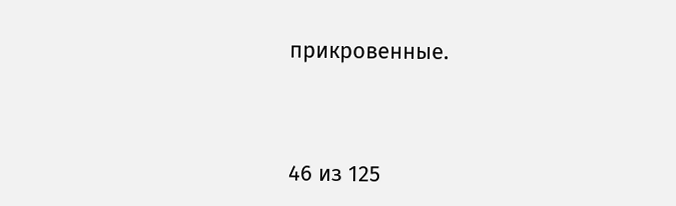прикровенные.



46 из 125